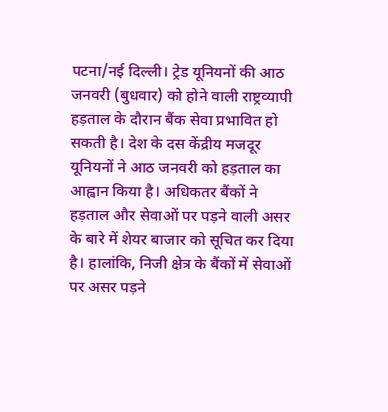पटना/नई दिल्ली। ट्रेड यूनियनों की आठ जनवरी (बुधवार) को होने वाली राष्ट्रव्यापी हड़ताल के दौरान बैंक सेवा प्रभावित हो सकती है। देश के दस केंद्रीय मजदूर यूनियनों ने आठ जनवरी को हड़ताल का आह्वान किया है। अधिकतर बैंकों ने हड़ताल और सेवाओं पर पड़ने वाली असर के बारे में शेयर बाजार को सूचित कर दिया है। हालांकि, निजी क्षेत्र के बैंकों में सेवाओं पर असर पड़ने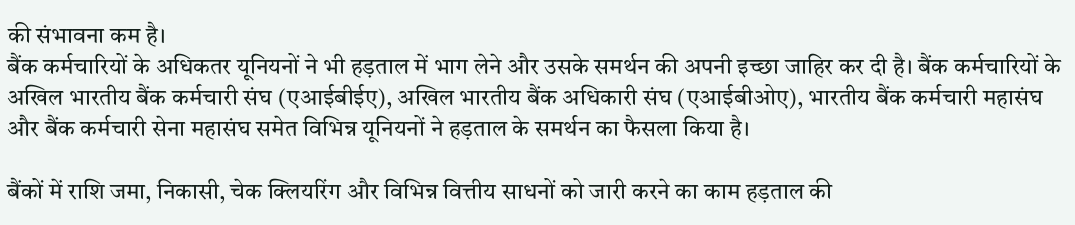की संभावना कम है।
बैंक कर्मचारियों के अधिकतर यूनियनों ने भी हड़ताल में भाग लेने और उसके समर्थन की अपनी इच्छा जाहिर कर दी है। बैंक कर्मचारियों के अखिल भारतीय बैंक कर्मचारी संघ (एआईबीईए), अखिल भारतीय बैंक अधिकारी संघ (एआईबीओए), भारतीय बैंक कर्मचारी महासंघ और बैंक कर्मचारी सेना महासंघ समेत विभिन्न यूनियनों ने हड़ताल के समर्थन का फैसला किया है।

बैंकों में राशि जमा, निकासी, चेक क्लियरिंग और विभिन्न वित्तीय साधनों को जारी करने का काम हड़ताल की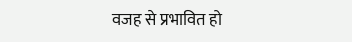वजह से प्रभावित हो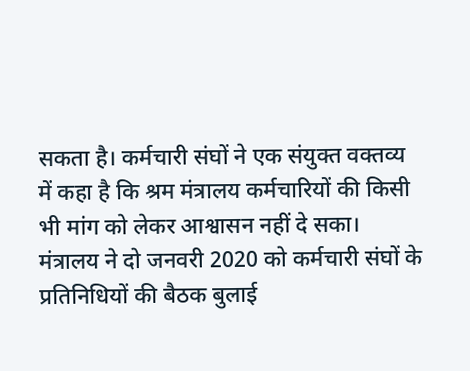सकता है। कर्मचारी संघों ने एक संयुक्त वक्तव्य में कहा है कि श्रम मंत्रालय कर्मचारियों की किसी भी मांग को लेकर आश्वासन नहीं दे सका। मंत्रालय ने दो जनवरी 2020 को कर्मचारी संघों के प्रतिनिधियों की बैठक बुलाई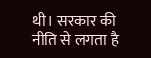थी। सरकार की नीति से लगता है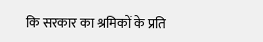कि सरकार का श्रमिकों के प्रति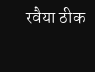रवैया ठीक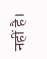नहीं है।